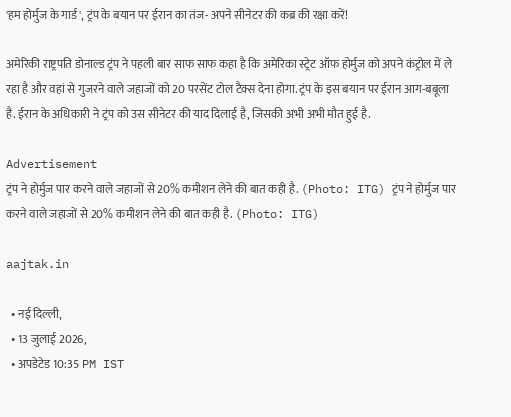'हम होर्मुज के गार्ड', ट्रंप के बयान पर ईरान का तंज- अपने सीनेटर की कब्र की रक्षा करें!

अमेरिकी राष्ट्रपति डोनाल्ड ट्रंप ने पहली बार साफ साफ कहा है कि अमेरिका स्ट्रेट ऑफ होर्मुज को अपने कंट्रोल में ले रहा है और वहां से गुजरने वाले जहाजों को 20 परसेंट टोल टैक्स देना होगा. ट्रंप के इस बयान पर ईरान आग-बबूला है. ईरान के अधिकारी ने ट्रंप को उस सीनेटर की याद दिलाई है, जिसकी अभी अभी मौत हुई है.

Advertisement
ट्रंप ने होर्मुज पार करने वाले जहाजों से 20% कमीशन लेने की बात कही है. (Photo: ITG) ट्रंप ने होर्मुज पार करने वाले जहाजों से 20% कमीशन लेने की बात कही है. (Photo: ITG)

aajtak.in

  • नई दिल्ली,
  • 13 जुलाई 2026,
  • अपडेटेड 10:35 PM IST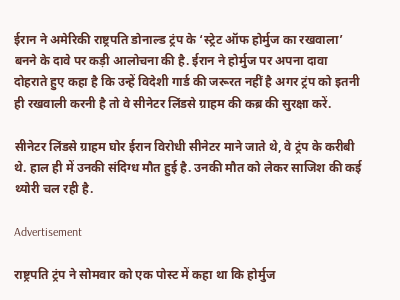ईरान ने अमेरिकी राष्ट्रपति डोनाल्ड ट्रंप के ‘स्ट्रेट ऑफ होर्मुज का रखवाला’ बनने के दावे पर कड़ी आलोचना की है. ईरान ने होर्मुज पर अपना दावा दोहराते हुए कहा है कि उन्हें विदेशी गार्ड की जरूरत नहीं है अगर ट्रंप को इतनी ही रखवाली करनी है तो वे सीनेटर लिंडसे ग्राहम की कब्र की सुरक्षा करें.

सीनेटर लिंडसे ग्राहम घोर ईरान विरोधी सीनेटर माने जाते थे, वे ट्रंप के करीबी थे. हाल ही में उनकी संदिग्ध मौत हुई है. उनकी मौत को लेकर साजिश की कई थ्योरी चल रही है.

Advertisement

राष्ट्रपति ट्रंप ने सोमवार को एक पोस्ट में कहा था कि होर्मुज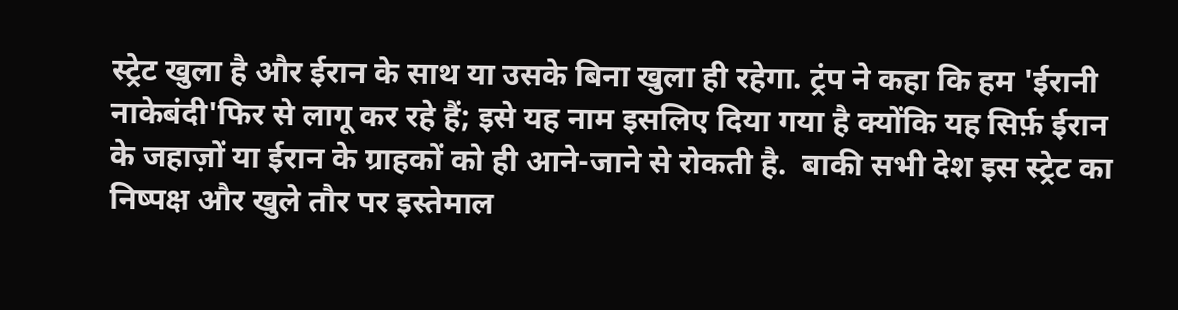स्ट्रेट खुला है और ईरान के साथ या उसके बिना खुला ही रहेगा. ट्रंप ने कहा कि हम 'ईरानी नाकेबंदी'फिर से लागू कर रहे हैं; इसे यह नाम इसलिए दिया गया है क्योंकि यह सिर्फ़ ईरान के जहाज़ों या ईरान के ग्राहकों को ही आने-जाने से रोकती है.  बाकी सभी देश इस स्ट्रेट का निष्पक्ष और खुले तौर पर इस्तेमाल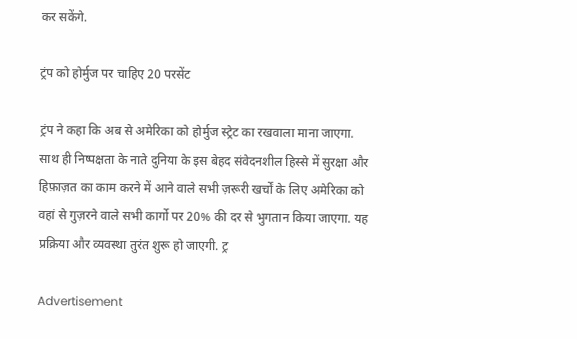कर सकेंगे.

ट्रंप को होर्मुज पर चाहिए 20 परसेंट

ट्रंप ने कहा कि अब से अमेरिका को होर्मुज स्ट्रेट का रखवाला माना जाएगा. साथ ही निष्पक्षता के नाते दुनिया के इस बेहद संवेदनशील हिस्से में सुरक्षा और हिफ़ाज़त का काम करने में आने वाले सभी ज़रूरी खर्चों के लिए अमेरिका को वहां से गुज़रने वाले सभी कार्गो पर 20% की दर से भुगतान किया जाएगा. यह प्रक्रिया और व्यवस्था तुरंत शुरू हो जाएगी. ट्र

Advertisement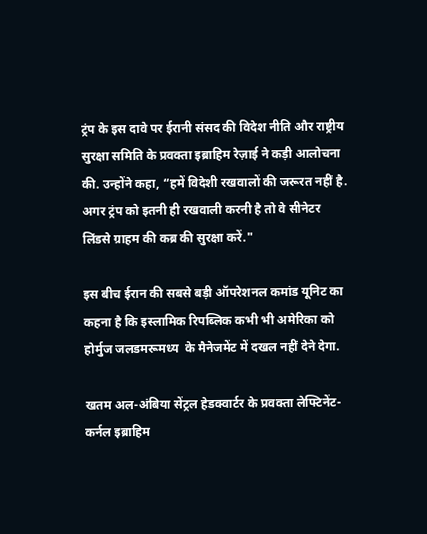ट्रंप के इस दावे पर ईरानी संसद की विदेश नीति और राष्ट्रीय सुरक्षा समिति के प्रवक्ता इब्राहिम रेज़ाई ने कड़ी आलोचना की. उन्होंने कहा, “हमें विदेशी रखवालों की जरूरत नहीं है. अगर ट्रंप को इतनी ही रखवाली करनी है तो वे सीनेटर लिंडसे ग्राहम की कब्र की सुरक्षा करें."

इस बीच ईरान की सबसे बड़ी ऑपरेशनल कमांड यूनिट का कहना है कि इस्लामिक रिपब्लिक कभी भी अमेरिका को होर्मुज जलडमरूमध्य  के मैनेजमेंट में दखल नहीं देने देगा.

खतम अल-अंबिया सेंट्रल हेडक्वार्टर के प्रवक्ता लेफ्टिनेंट-कर्नल इब्राहिम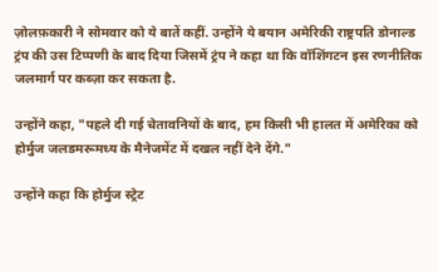ज़ोलफ़कारी ने सोमवार को ये बातें कहीं. उन्होंने ये बयान अमेरिकी राष्ट्रपति डोनाल्ड ट्रंप की उस टिप्पणी के बाद दिया जिसमें ट्रंप ने कहा था कि वॉशिंगटन इस रणनीतिक जलमार्ग पर कब्ज़ा कर सकता है.

उन्होंने कहा, "पहले दी गई चेतावनियों के बाद, हम किसी भी हालत में अमेरिका को होर्मुज जलडमरूमध्य के मैनेजमेंट में दखल नहीं देने देंगे."

उन्होंने कहा कि होर्मुज स्ट्रेट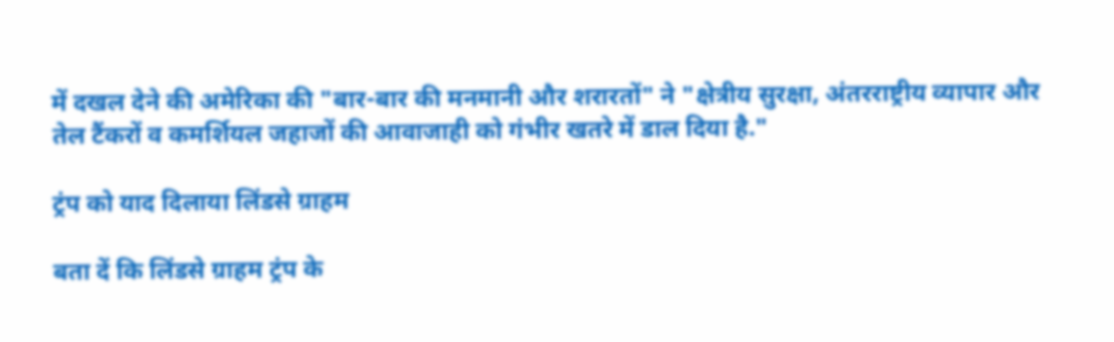में दखल देने की अमेरिका की "बार-बार की मनमानी और शरारतों" ने "क्षेत्रीय सुरक्षा, अंतरराष्ट्रीय व्यापार और तेल टैंकरों व कमर्शियल जहाजों की आवाजाही को गंभीर खतरे में डाल दिया है."

ट्रंप को याद दिलाया लिंडसे ग्राहम

बता दें कि लिंडसे ग्राहम ट्रंप के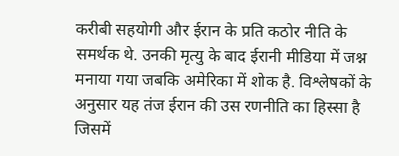करीबी सहयोगी और ईरान के प्रति कठोर नीति के समर्थक थे. उनकी मृत्यु के बाद ईरानी मीडिया में जश्न मनाया गया जबकि अमेरिका में शोक है. विश्लेषकों के अनुसार यह तंज ईरान की उस रणनीति का हिस्सा है जिसमें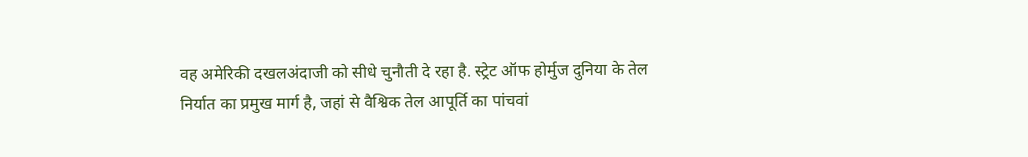वह अमेरिकी दखलअंदाजी को सीधे चुनौती दे रहा है. स्ट्रेट ऑफ होर्मुज दुनिया के तेल निर्यात का प्रमुख मार्ग है, जहां से वैश्विक तेल आपूर्ति का पांचवां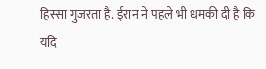हिस्सा गुजरता है. ईरान ने पहले भी धमकी दी है कि यदि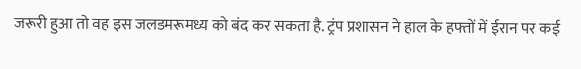जरूरी हुआ तो वह इस जलडमरूमध्य को बंद कर सकता है. ट्रंप प्रशासन ने हाल के हफ्तों में ईरान पर कई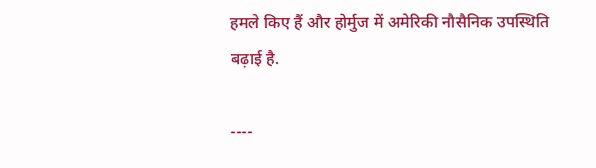हमले किए हैं और होर्मुज में अमेरिकी नौसैनिक उपस्थिति बढ़ाई है.

----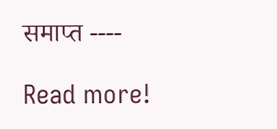समाप्त ----

Read more!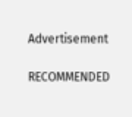Advertisement

RECOMMENDED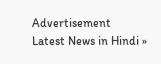Advertisement
Latest News in Hindi »